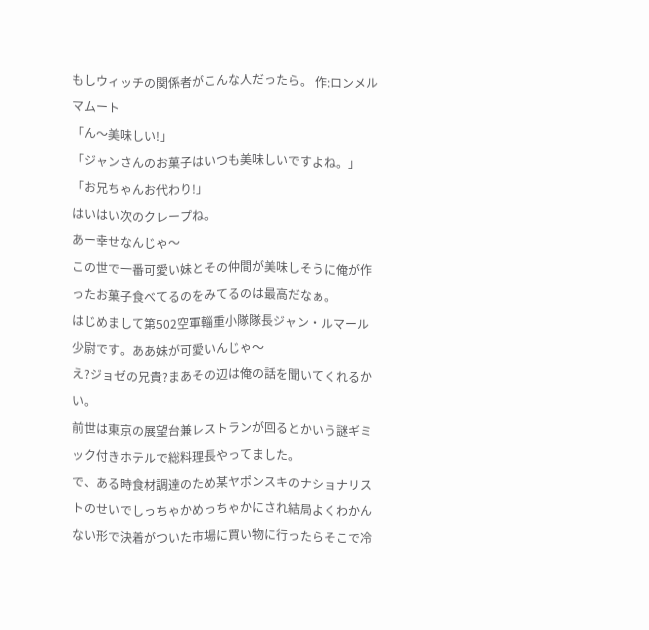もしウィッチの関係者がこんな人だったら。 作:ロンメルマムート
「ん〜美味しい!」
「ジャンさんのお菓子はいつも美味しいですよね。」
「お兄ちゃんお代わり!」
はいはい次のクレープね。
あー幸せなんじゃ〜
この世で一番可愛い妹とその仲間が美味しそうに俺が作ったお菓子食べてるのをみてるのは最高だなぁ。
はじめまして第502空軍輜重小隊隊長ジャン・ルマール少尉です。ああ妹が可愛いんじゃ〜
え?ジョゼの兄貴?まあその辺は俺の話を聞いてくれるかい。
前世は東京の展望台兼レストランが回るとかいう謎ギミック付きホテルで総料理長やってました。
で、ある時食材調達のため某ヤポンスキのナショナリストのせいでしっちゃかめっちゃかにされ結局よくわかんない形で決着がついた市場に買い物に行ったらそこで冷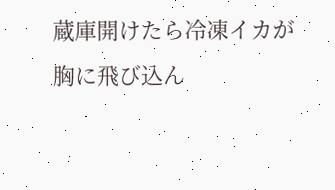蔵庫開けたら冷凍イカが胸に飛び込ん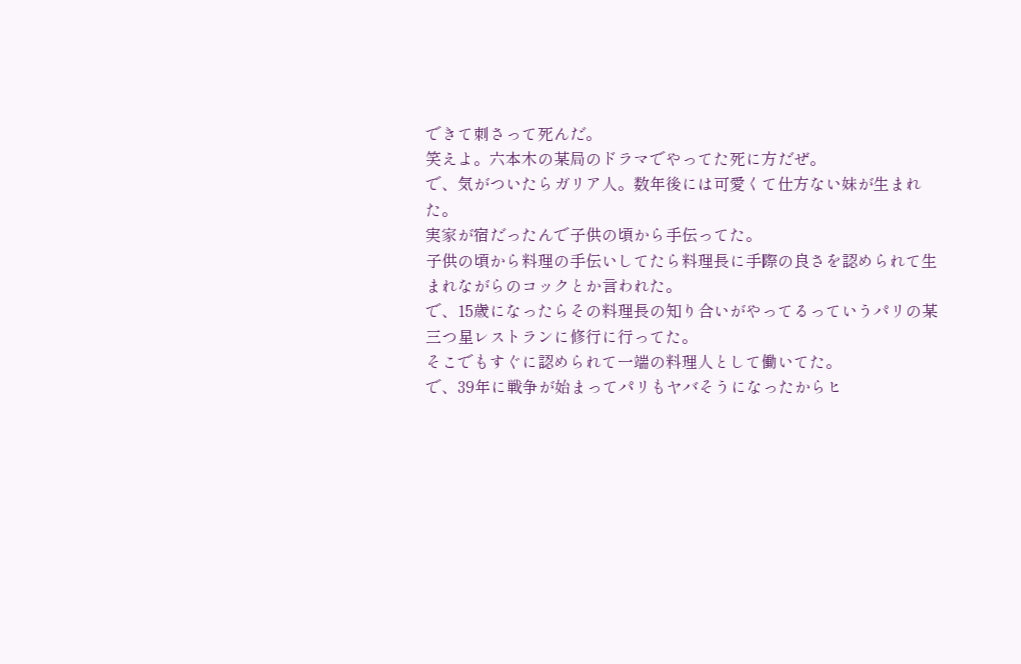できて刺さって死んだ。
笑えよ。六本木の某局のドラマでやってた死に方だぜ。
で、気がついたらガリア人。数年後には可愛くて仕方ない妹が生まれた。
実家が宿だったんで子供の頃から手伝ってた。
子供の頃から料理の手伝いしてたら料理長に手際の良さを認められて生まれながらのコックとか言われた。
で、15歳になったらその料理長の知り合いがやってるっていうパリの某三つ星レストランに修行に行ってた。
そこでもすぐに認められて一端の料理人として働いてた。
で、39年に戦争が始まってパリもヤバそうになったからヒ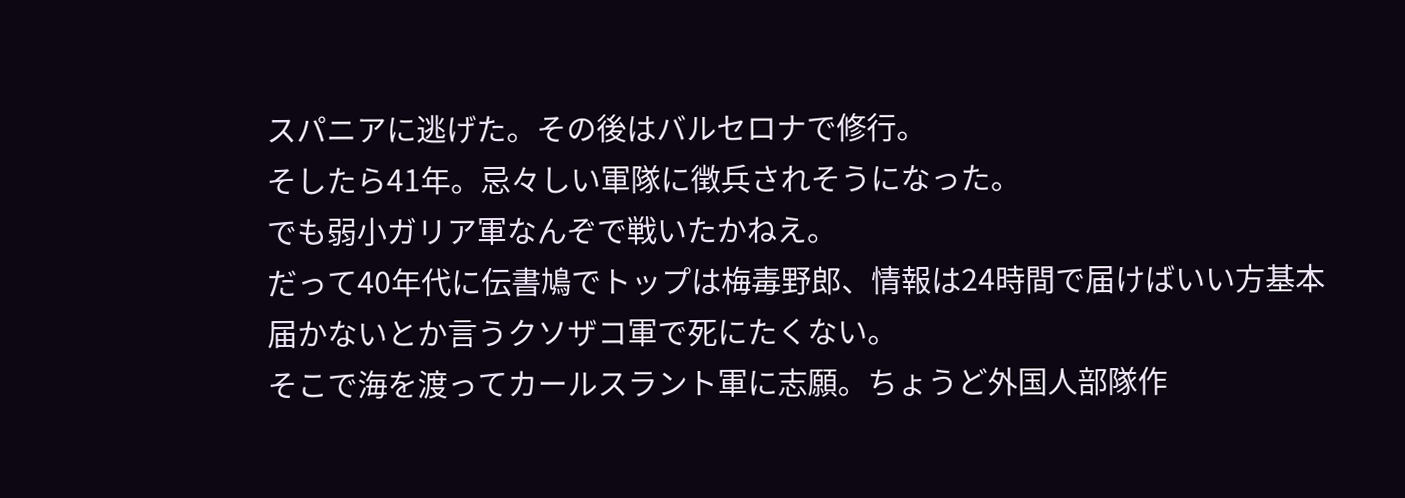スパニアに逃げた。その後はバルセロナで修行。
そしたら41年。忌々しい軍隊に徴兵されそうになった。
でも弱小ガリア軍なんぞで戦いたかねえ。
だって40年代に伝書鳩でトップは梅毒野郎、情報は24時間で届けばいい方基本届かないとか言うクソザコ軍で死にたくない。
そこで海を渡ってカールスラント軍に志願。ちょうど外国人部隊作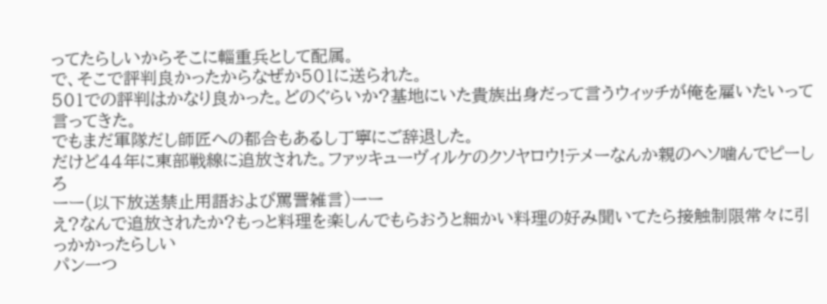ってたらしいからそこに輜重兵として配属。
で、そこで評判良かったからなぜか501に送られた。
501での評判はかなり良かった。どのぐらいか?基地にいた貴族出身だって言うウィッチが俺を雇いたいって言ってきた。
でもまだ軍隊だし師匠への都合もあるし丁寧にご辞退した。
だけど44年に東部戦線に追放された。ファッキューヴィルケのクソヤロウ!テメーなんか親のヘソ噛んでピーしろ
ーー(以下放送禁止用語および罵詈雑言)ーー
え?なんで追放されたか?もっと料理を楽しんでもらおうと細かい料理の好み聞いてたら接触制限常々に引っかかったらしい
パン一つ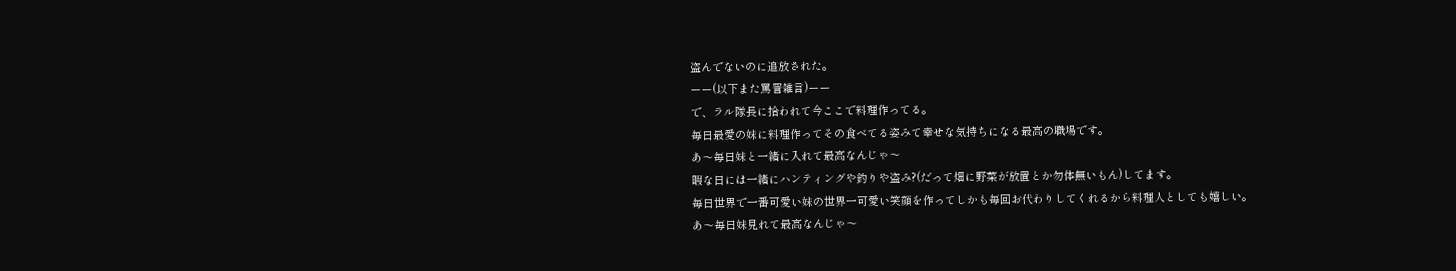盗んでないのに追放された。
ーー(以下また罵詈雑言)ーー
で、ラル隊長に拾われて今ここで料理作ってる。
毎日最愛の妹に料理作ってその食べてる姿みて幸せな気持ちになる最高の職場です。
あ〜毎日妹と一緒に入れて最高なんじゃ〜
暇な日には一緒にハンティングや釣りや盗み?(だって畑に野菜が放置とか勿体無いもん)してます。
毎日世界で一番可愛い妹の世界一可愛い笑顔を作ってしかも毎回お代わりしてくれるから料理人としても嬉しい。
あ〜毎日妹見れて最高なんじゃ〜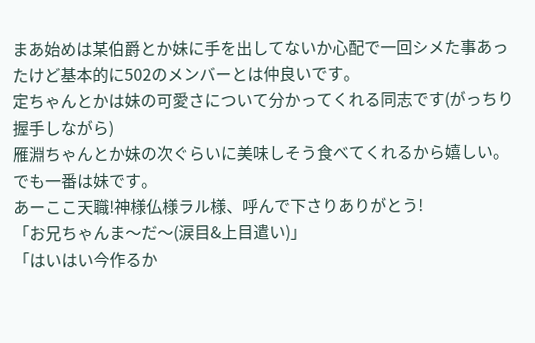まあ始めは某伯爵とか妹に手を出してないか心配で一回シメた事あったけど基本的に502のメンバーとは仲良いです。
定ちゃんとかは妹の可愛さについて分かってくれる同志です(がっちり握手しながら)
雁淵ちゃんとか妹の次ぐらいに美味しそう食べてくれるから嬉しい。でも一番は妹です。
あーここ天職!神様仏様ラル様、呼んで下さりありがとう!
「お兄ちゃんま〜だ〜(涙目&上目遣い)」
「はいはい今作るか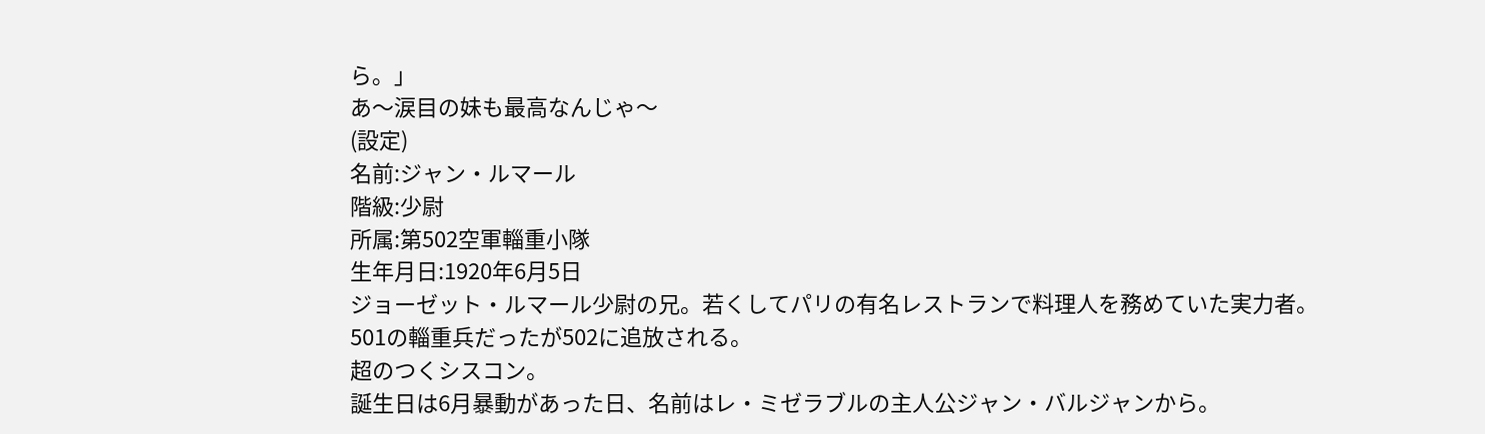ら。」
あ〜涙目の妹も最高なんじゃ〜
(設定)
名前:ジャン・ルマール
階級:少尉
所属:第502空軍輜重小隊
生年月日:1920年6月5日
ジョーゼット・ルマール少尉の兄。若くしてパリの有名レストランで料理人を務めていた実力者。
501の輜重兵だったが502に追放される。
超のつくシスコン。
誕生日は6月暴動があった日、名前はレ・ミゼラブルの主人公ジャン・バルジャンから。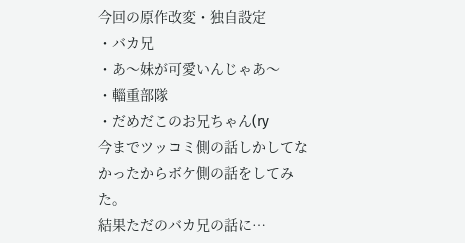今回の原作改変・独自設定
・バカ兄
・あ〜妹が可愛いんじゃあ〜
・輜重部隊
・だめだこのお兄ちゃん(ry
今までツッコミ側の話しかしてなかったからボケ側の話をしてみた。
結果ただのバカ兄の話に…